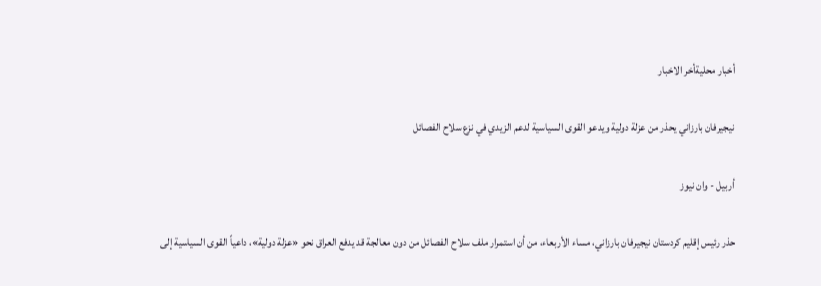أخبار محليةأخر الاخبار

نيجيرفان بارزاني يحذر من عزلة دولية ويدعو القوى السياسية لدعم الزيدي في نزع سلاح الفصائل

أربيل - وان نيوز

حذر رئيس إقليم كردستان نيجيرفان بارزاني، مساء الأربعاء، من أن استمرار ملف سلاح الفصائل من دون معالجة قد يدفع العراق نحو «عزلة دولية»، داعياً القوى السياسية إلى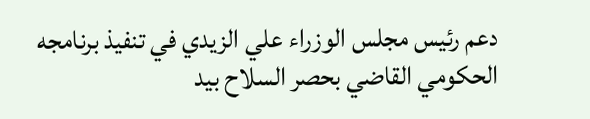دعم رئيس مجلس الوزراء علي الزيدي في تنفيذ برنامجه الحكومي القاضي بحصر السلاح بيد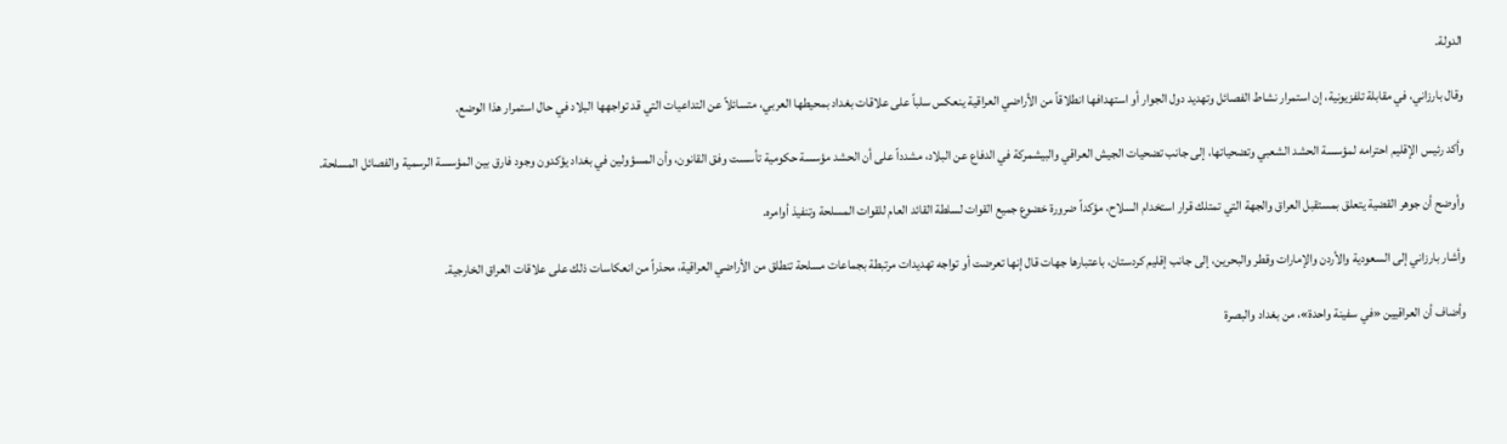الدولة.

وقال بارزاني، في مقابلة تلفزيونية، إن استمرار نشاط الفصائل وتهديد دول الجوار أو استهدافها انطلاقاً من الأراضي العراقية ينعكس سلباً على علاقات بغداد بمحيطها العربي، متسائلاً عن التداعيات التي قد تواجهها البلاد في حال استمرار هذا الوضع.

وأكد رئيس الإقليم احترامه لمؤسسة الحشد الشعبي وتضحياتها، إلى جانب تضحيات الجيش العراقي والبيشمركة في الدفاع عن البلاد، مشدداً على أن الحشد مؤسسة حكومية تأسست وفق القانون، وأن المسؤولين في بغداد يؤكدون وجود فارق بين المؤسسة الرسمية والفصائل المسلحة.

وأوضح أن جوهر القضية يتعلق بمستقبل العراق والجهة التي تمتلك قرار استخدام السلاح، مؤكداً ضرورة خضوع جميع القوات لسلطة القائد العام للقوات المسلحة وتنفيذ أوامره.

وأشار بارزاني إلى السعودية والأردن والإمارات وقطر والبحرين، إلى جانب إقليم كردستان، باعتبارها جهات قال إنها تعرضت أو تواجه تهديدات مرتبطة بجماعات مسلحة تنطلق من الأراضي العراقية، محذراً من انعكاسات ذلك على علاقات العراق الخارجية.

وأضاف أن العراقيين «في سفينة واحدة»، من بغداد والبصرة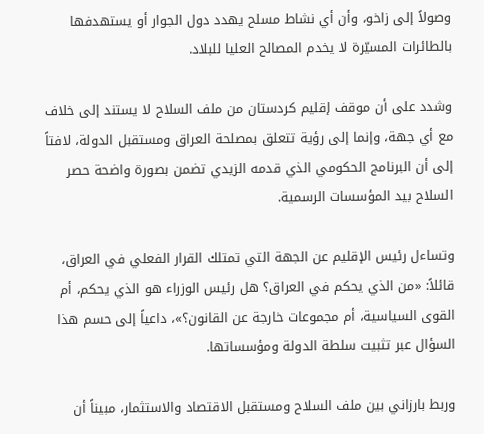وصولاً إلى زاخو، وأن أي نشاط مسلح يهدد دول الجوار أو يستهدفها بالطائرات المسيّرة لا يخدم المصالح العليا للبلاد.

وشدد على أن موقف إقليم كردستان من ملف السلاح لا يستند إلى خلاف مع أي جهة، وإنما إلى رؤية تتعلق بمصلحة العراق ومستقبل الدولة، لافتاً إلى أن البرنامج الحكومي الذي قدمه الزيدي تضمن بصورة واضحة حصر السلاح بيد المؤسسات الرسمية.

وتساءل رئيس الإقليم عن الجهة التي تمتلك القرار الفعلي في العراق، قائلاً: «من الذي يحكم في العراق؟ هل رئيس الوزراء هو الذي يحكم، أم القوى السياسية، أم مجموعات خارجة عن القانون؟»، داعياً إلى حسم هذا السؤال عبر تثبيت سلطة الدولة ومؤسساتها.

وربط بارزاني بين ملف السلاح ومستقبل الاقتصاد والاستثمار، مبيناً أن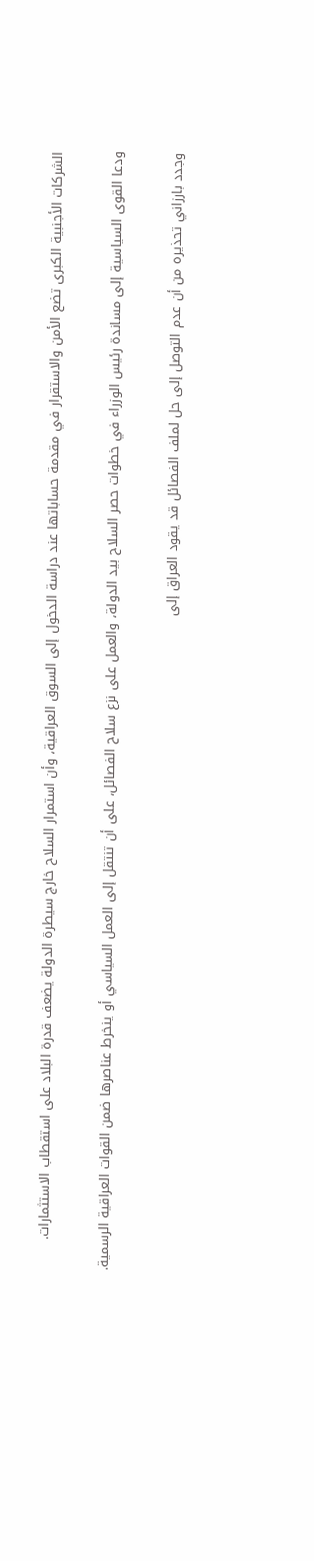الشركات الأجنبية الكبرى تضع الأمن والاستقرار في مقدمة حساباتها عند دراسة الدخول إلى السوق العراقية، وأن استمرار السلاح خارج سيطرة الدولة يضعف قدرة البلاد على استقطاب الاستثمارات.

ودعا القوى السياسية إلى مساندة رئيس الوزراء في خطوات حصر السلاح بيد الدولة، والعمل على نزع سلاح الفصائل، على أن تنتقل إلى العمل السياسي أو ينخرط عناصرها ضمن القوات العراقية الرسمية.

وجدد بارزاني تحذيره من أن عدم التوصل إلى حل لملف الفصائل قد يقود العراق إلى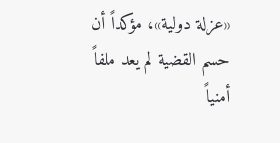«عزلة دولية»، مؤكداً أن حسم القضية لم يعد ملفاً أمنياً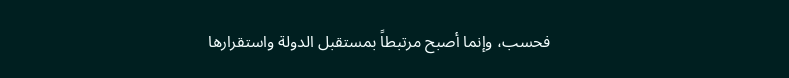فحسب، وإنما أصبح مرتبطاً بمستقبل الدولة واستقرارها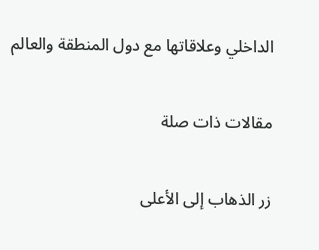الداخلي وعلاقاتها مع دول المنطقة والعالم

مقالات ذات صلة

زر الذهاب إلى الأعلى